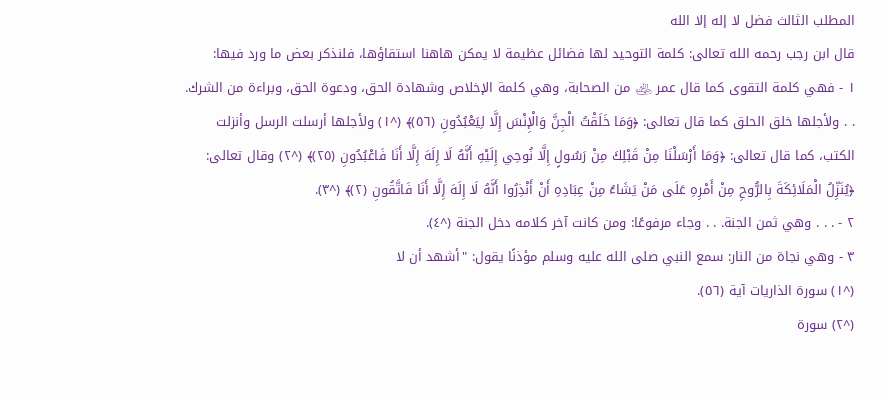المطلب الثالث فضل لا إله إلا الله
قال ابن رجب رحمه الله تعالى: كلمة التوحيد لها فضائل عظيمة لا يمكن هاهنا استقاؤها، فلنذكر بعض ما ورد فيها:
١ - فهي كلمة التقوى كما قال عمر ﵁ من الصحابة، وهي كلمة الإخلاص وشهادة الحق، ودعوة الحق، وبراءة من الشرك. . . ولأجلها خلق الحلق كما قال تعالى: ﴿وَمَا خَلَقْتُ الْجِنَّ وَالْإِنْسَ إِلَّا لِيَعْبُدُونِ (٥٦)﴾ (^١) ولأجلها أرسلت الرسل وأنزلت الكتب، كما قال تعالى: ﴿وَمَا أَرْسَلْنَا مِنْ قَبْلِكَ مِنْ رَسُولٍ إِلَّا نُوحِي إِلَيْهِ أَنَّهُ لَا إِلَهَ إِلَّا أَنَا فَاعْبُدُونِ (٢٥)﴾ (^٢) وقال تعالى: ﴿يُنَزِّلُ الْمَلَائِكَةَ بِالرُّوحِ مِنْ أَمْرِهِ عَلَى مَنْ يَشَاءُ مِنْ عِبَادِهِ أَنْ أَنْذِرُوا أَنَّهُ لَا إِلَهَ إِلَّا أَنَا فَاتَّقُونِ (٢)﴾ (^٣).
٢ - . . . وهي ثمن الجنة. . . وجاء مرفوعًا: ومن كانت آخر كلامه دخل الجنة (^٤).
٣ - وهي نجاة من النار: سمع النبي صلى الله عليه وسلم مؤذنًا يقول: "أشهد أن لا
(^١) سورة الذاريات آية (٥٦).
(^٢) سورة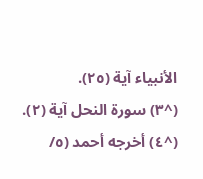الأنبياء آية (٢٥).
(^٣) سورة النحل آية (٢).
(^٤) أخرجه أحمد (٥/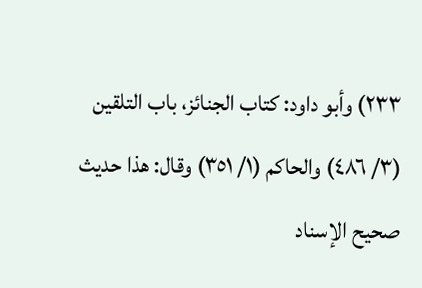٢٣٣) وأبو داود: كتاب الجنائز، باب التلقين (٣/ ٤٨٦) والحاكم (١/ ٣٥١) وقال: هذا حديث صحيح الإسناد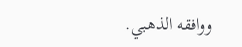ووافقه الذهبي.